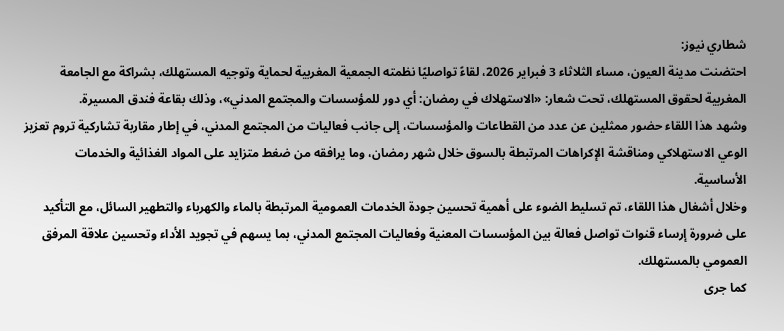شطاري نيوز:
احتضنت مدينة العيون، مساء الثلاثاء 3 فبراير 2026، لقاءً تواصليًا نظمته الجمعية المغربية لحماية وتوجيه المستهلك، بشراكة مع الجامعة المغربية لحقوق المستهلك، تحت شعار: «الاستهلاك في رمضان: أي دور للمؤسسات والمجتمع المدني»، وذلك بقاعة فندق المسيرة.
وشهد هذا اللقاء حضور ممثلين عن عدد من القطاعات والمؤسسات، إلى جانب فعاليات من المجتمع المدني، في إطار مقاربة تشاركية تروم تعزيز الوعي الاستهلاكي ومناقشة الإكراهات المرتبطة بالسوق خلال شهر رمضان، وما يرافقه من ضغط متزايد على المواد الغذائية والخدمات الأساسية.
وخلال أشغال هذا اللقاء، تم تسليط الضوء على أهمية تحسين جودة الخدمات العمومية المرتبطة بالماء والكهرباء والتطهير السائل، مع التأكيد على ضرورة إرساء قنوات تواصل فعالة بين المؤسسات المعنية وفعاليات المجتمع المدني، بما يسهم في تجويد الأداء وتحسين علاقة المرفق العمومي بالمستهلك.
كما جرى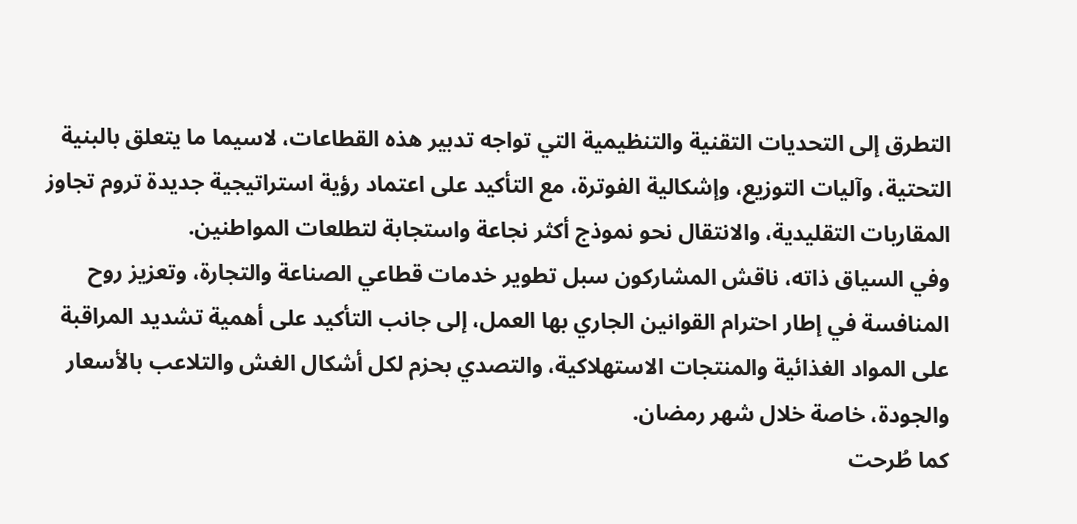التطرق إلى التحديات التقنية والتنظيمية التي تواجه تدبير هذه القطاعات، لاسيما ما يتعلق بالبنية التحتية، وآليات التوزيع، وإشكالية الفوترة، مع التأكيد على اعتماد رؤية استراتيجية جديدة تروم تجاوز المقاربات التقليدية، والانتقال نحو نموذج أكثر نجاعة واستجابة لتطلعات المواطنين.
وفي السياق ذاته، ناقش المشاركون سبل تطوير خدمات قطاعي الصناعة والتجارة، وتعزيز روح المنافسة في إطار احترام القوانين الجاري بها العمل، إلى جانب التأكيد على أهمية تشديد المراقبة على المواد الغذائية والمنتجات الاستهلاكية، والتصدي بحزم لكل أشكال الغش والتلاعب بالأسعار والجودة، خاصة خلال شهر رمضان.
كما طُرحت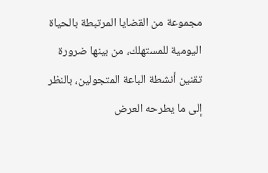مجموعة من القضايا المرتبطة بالحياة اليومية للمستهلك، من بينها ضرورة تقنين أنشطة الباعة المتجولين، بالنظر إلى ما يطرحه العرض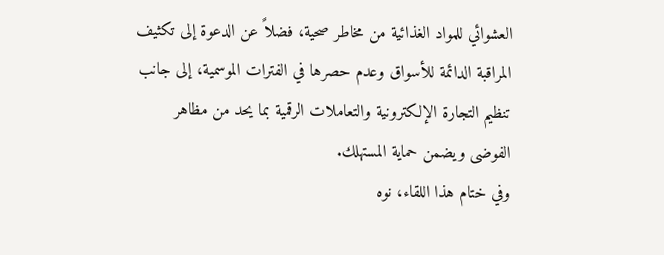العشوائي للمواد الغذائية من مخاطر صحية، فضلاً عن الدعوة إلى تكثيف المراقبة الدائمة للأسواق وعدم حصرها في الفترات الموسمية، إلى جانب تنظيم التجارة الإلكترونية والتعاملات الرقمية بما يحد من مظاهر الفوضى ويضمن حماية المستهلك.
وفي ختام هذا اللقاء، نوه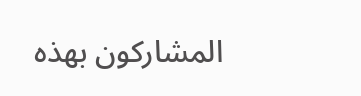المشاركون بهذه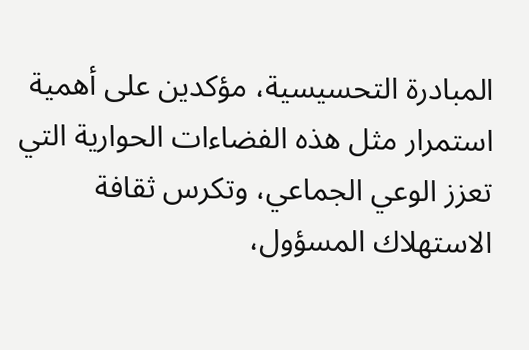المبادرة التحسيسية، مؤكدين على أهمية استمرار مثل هذه الفضاءات الحوارية التي تعزز الوعي الجماعي، وتكرس ثقافة الاستهلاك المسؤول،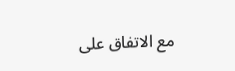مع الاتفاق على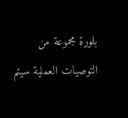بلورة مجموعة من التوصيات العملية سيتم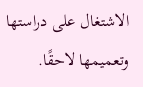الاشتغال على دراستها وتعميمها لاحقًا.